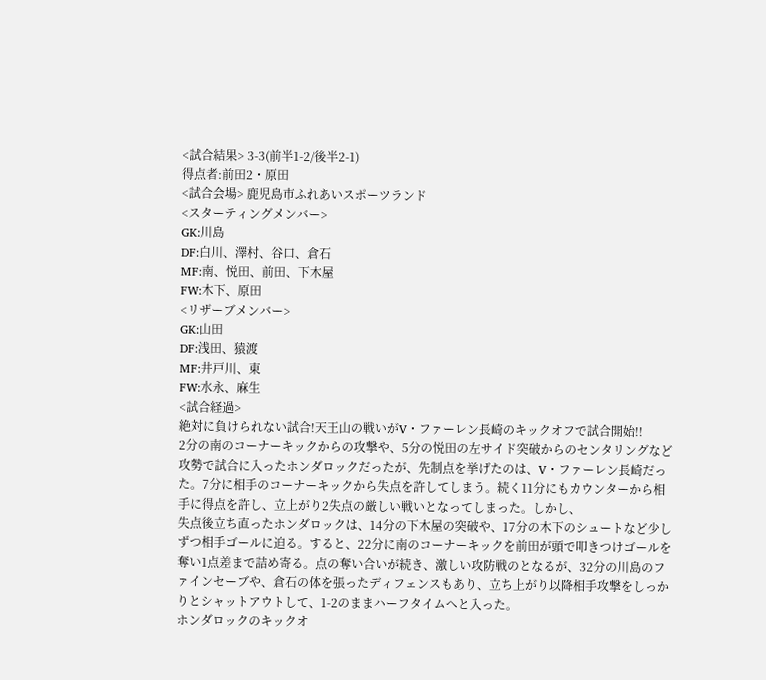<試合結果> 3-3(前半1-2/後半2-1)
得点者:前田2・原田
<試合会場> 鹿児島市ふれあいスポーツランド
<スターティングメンバー>
GK:川島
DF:白川、澤村、谷口、倉石
MF:南、悦田、前田、下木屋
FW:木下、原田
<リザーブメンバー>
GK:山田
DF:浅田、猿渡
MF:井戸川、東
FW:水永、麻生
<試合経過>
絶対に負けられない試合!天王山の戦いがV・ファーレン長崎のキックオフで試合開始!!
2分の南のコーナーキックからの攻撃や、5分の悦田の左サイド突破からのセンタリングなど攻勢で試合に入ったホンダロックだったが、先制点を挙げたのは、V・ファーレン長崎だった。7分に相手のコーナーキックから失点を許してしまう。続く11分にもカウンターから相手に得点を許し、立上がり2失点の厳しい戦いとなってしまった。しかし、
失点後立ち直ったホンダロックは、14分の下木屋の突破や、17分の木下のシュートなど少しずつ相手ゴールに迫る。すると、22分に南のコーナーキックを前田が頭で叩きつけゴールを奪い1点差まで詰め寄る。点の奪い合いが続き、激しい攻防戦のとなるが、32分の川島のファインセーブや、倉石の体を張ったディフェンスもあり、立ち上がり以降相手攻撃をしっかりとシャットアウトして、1-2のままハーフタイムへと入った。
ホンダロックのキックオ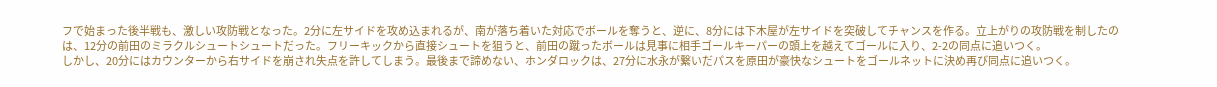フで始まった後半戦も、激しい攻防戦となった。2分に左サイドを攻め込まれるが、南が落ち着いた対応でボールを奪うと、逆に、8分には下木屋が左サイドを突破してチャンスを作る。立上がりの攻防戦を制したのは、12分の前田のミラクルシュートシュートだった。フリーキックから直接シュートを狙うと、前田の蹴ったボールは見事に相手ゴールキーパーの頭上を越えてゴールに入り、2-2の同点に追いつく。
しかし、20分にはカウンターから右サイドを崩され失点を許してしまう。最後まで諦めない、ホンダロックは、27分に水永が繋いだパスを原田が豪快なシュートをゴールネットに決め再び同点に追いつく。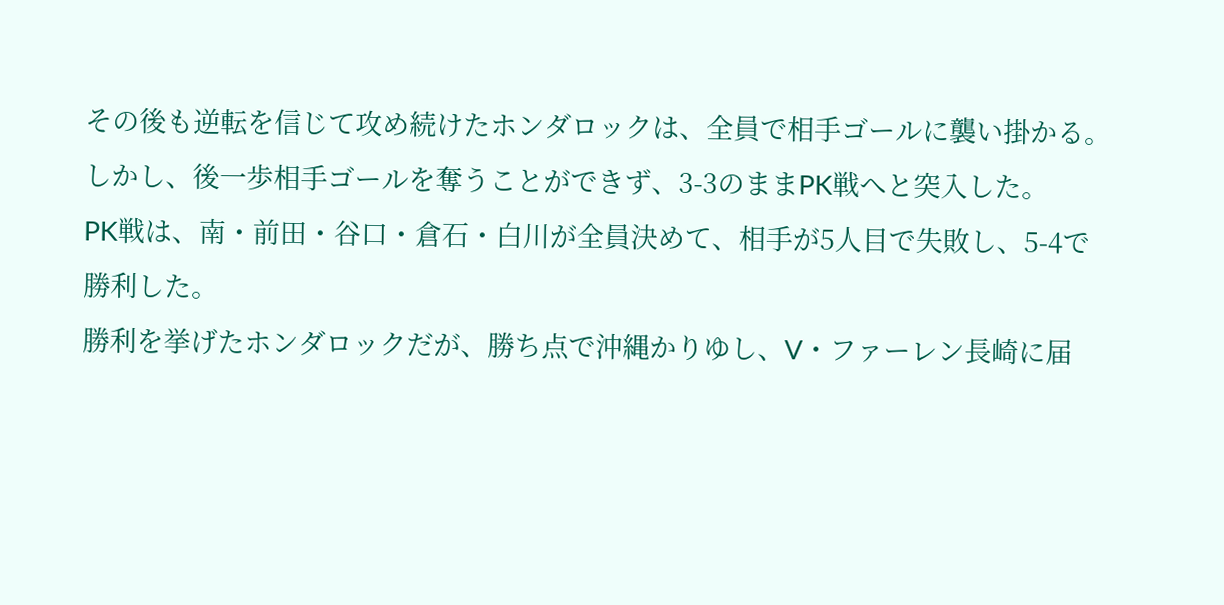その後も逆転を信じて攻め続けたホンダロックは、全員で相手ゴールに襲い掛かる。しかし、後一歩相手ゴールを奪うことができず、3-3のままPK戦へと突入した。
PK戦は、南・前田・谷口・倉石・白川が全員決めて、相手が5人目で失敗し、5-4で勝利した。
勝利を挙げたホンダロックだが、勝ち点で沖縄かりゆし、V・ファーレン長崎に届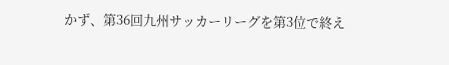かず、第36回九州サッカーリーグを第3位で終え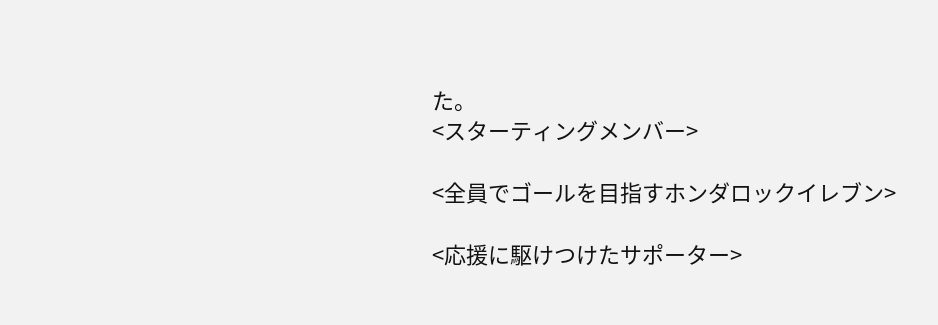た。
<スターティングメンバー>

<全員でゴールを目指すホンダロックイレブン>

<応援に駆けつけたサポーター>